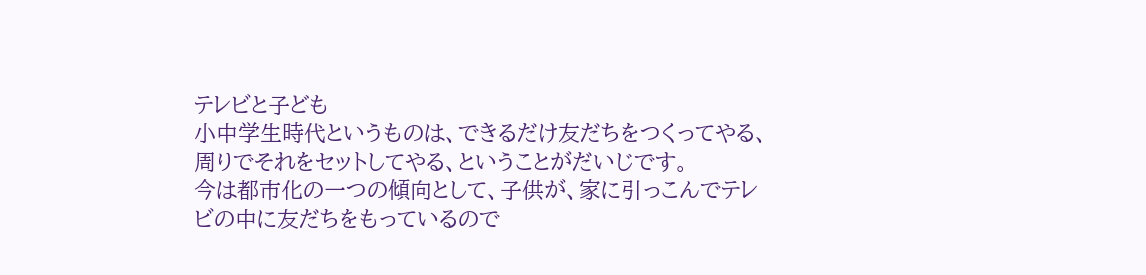テレビと子ども
小中学生時代というものは、できるだけ友だちをつくってやる、周りでそれをセットしてやる、ということがだいじです。
今は都市化の一つの傾向として、子供が、家に引っこんでテレビの中に友だちをもっているので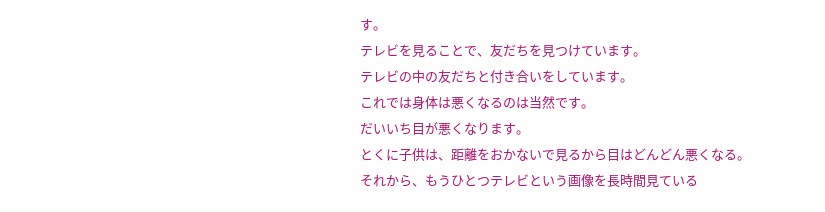す。
テレビを見ることで、友だちを見つけています。
テレビの中の友だちと付き合いをしています。
これでは身体は悪くなるのは当然です。
だいいち目が悪くなります。
とくに子供は、距離をおかないで見るから目はどんどん悪くなる。
それから、もうひとつテレビという画像を長時間見ている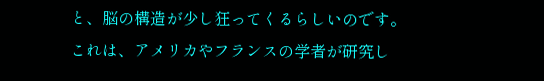と、脳の構造が少し狂ってくるらしいのです。
これは、アメリカやフランスの学者が研究し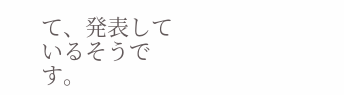て、発表しているそうです。